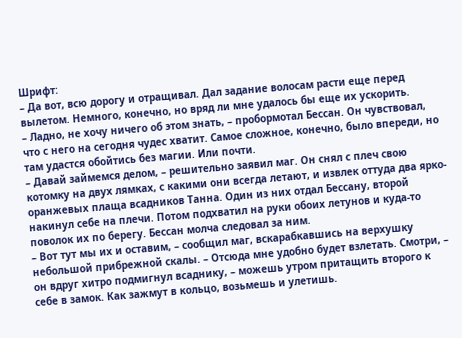Шрифт:
– Да вот, всю дорогу и отращивал. Дал задание волосам расти еще перед вылетом. Немного, конечно, но вряд ли мне удалось бы еще их ускорить.
– Ладно, не хочу ничего об этом знать, – пробормотал Бессан. Он чувствовал, что с него на сегодня чудес хватит. Самое сложное, конечно, было впереди, но там удастся обойтись без магии. Или почти.
– Давай займемся делом, – решительно заявил маг. Он снял с плеч свою котомку на двух лямках, с какими они всегда летают, и извлек оттуда два ярко-оранжевых плаща всадников Танна. Один из них отдал Бессану, второй накинул себе на плечи. Потом подхватил на руки обоих летунов и куда-то поволок их по берегу. Бессан молча следовал за ним.
– Вот тут мы их и оставим, – сообщил маг, вскарабкавшись на верхушку небольшой прибрежной скалы. – Отсюда мне удобно будет взлетать. Смотри, – он вдруг хитро подмигнул всаднику, – можешь утром притащить второго к себе в замок. Как зажмут в кольцо, возьмешь и улетишь.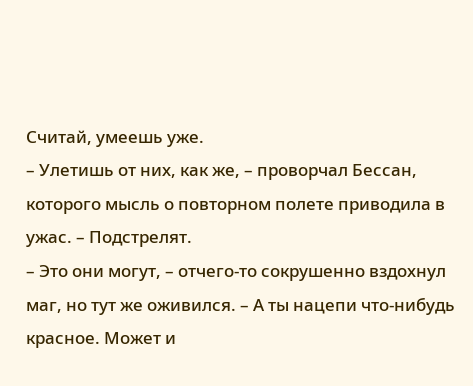Считай, умеешь уже.
– Улетишь от них, как же, – проворчал Бессан, которого мысль о повторном полете приводила в ужас. – Подстрелят.
– Это они могут, – отчего-то сокрушенно вздохнул маг, но тут же оживился. – А ты нацепи что-нибудь красное. Может и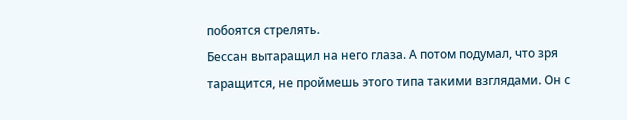побоятся стрелять.
Бессан вытаращил на него глаза. А потом подумал, что зря таращится, не проймешь этого типа такими взглядами. Он с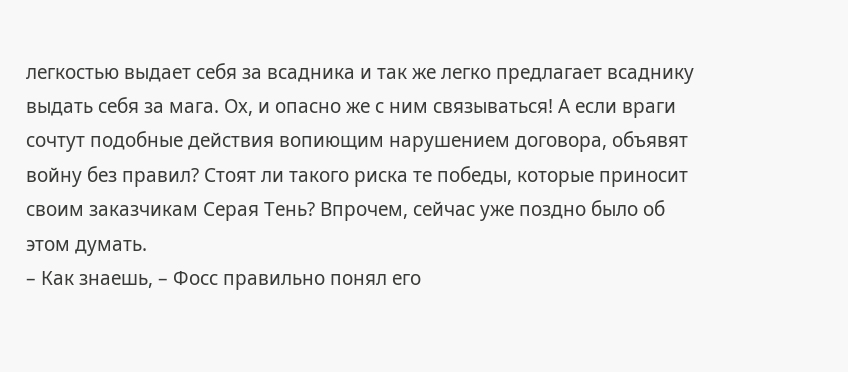легкостью выдает себя за всадника и так же легко предлагает всаднику выдать себя за мага. Ох, и опасно же с ним связываться! А если враги сочтут подобные действия вопиющим нарушением договора, объявят войну без правил? Стоят ли такого риска те победы, которые приносит своим заказчикам Серая Тень? Впрочем, сейчас уже поздно было об этом думать.
– Как знаешь, – Фосс правильно понял его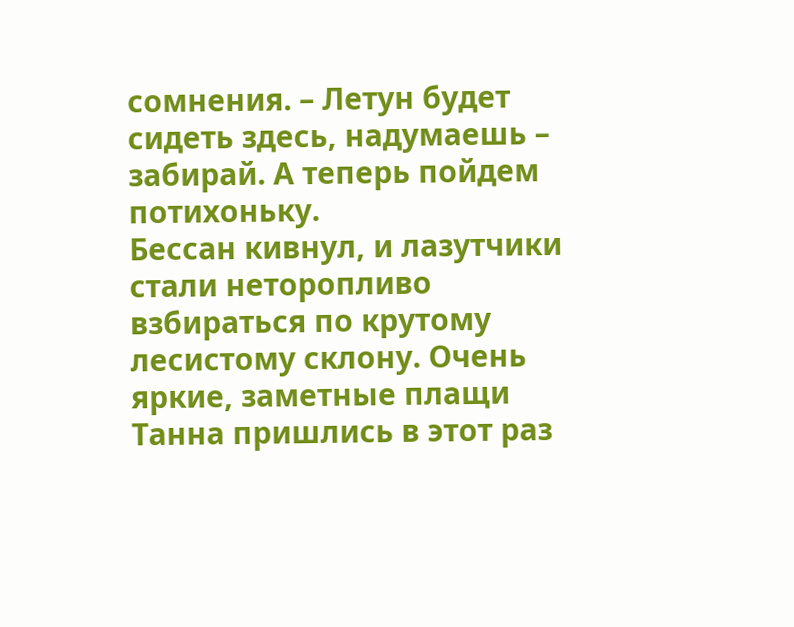сомнения. – Летун будет сидеть здесь, надумаешь – забирай. А теперь пойдем потихоньку.
Бессан кивнул, и лазутчики стали неторопливо взбираться по крутому лесистому склону. Очень яркие, заметные плащи Танна пришлись в этот раз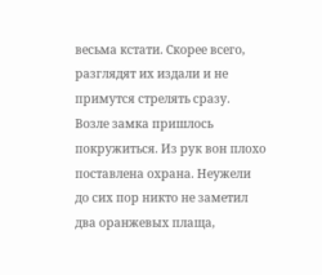весьма кстати. Скорее всего, разглядят их издали и не примутся стрелять сразу.
Возле замка пришлось покружиться. Из рук вон плохо поставлена охрана. Неужели до сих пор никто не заметил два оранжевых плаща,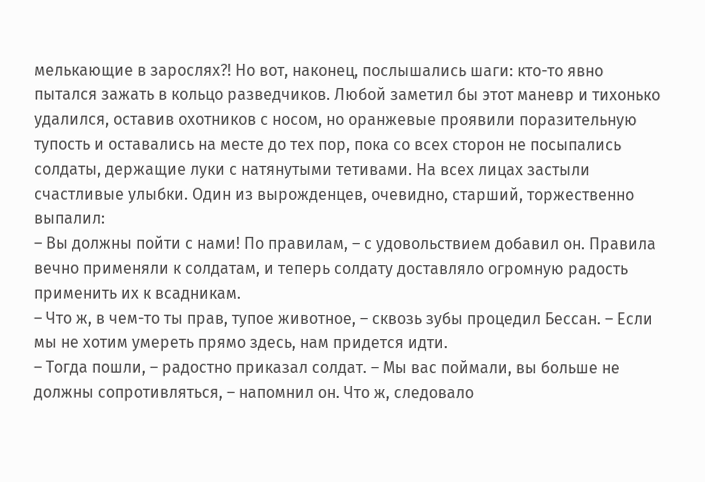мелькающие в зарослях?! Но вот, наконец, послышались шаги: кто-то явно пытался зажать в кольцо разведчиков. Любой заметил бы этот маневр и тихонько удалился, оставив охотников с носом, но оранжевые проявили поразительную тупость и оставались на месте до тех пор, пока со всех сторон не посыпались солдаты, держащие луки с натянутыми тетивами. На всех лицах застыли счастливые улыбки. Один из вырожденцев, очевидно, старший, торжественно выпалил:
– Вы должны пойти с нами! По правилам, – с удовольствием добавил он. Правила вечно применяли к солдатам, и теперь солдату доставляло огромную радость применить их к всадникам.
– Что ж, в чем-то ты прав, тупое животное, – сквозь зубы процедил Бессан. – Если мы не хотим умереть прямо здесь, нам придется идти.
– Тогда пошли, – радостно приказал солдат. – Мы вас поймали, вы больше не должны сопротивляться, – напомнил он. Что ж, следовало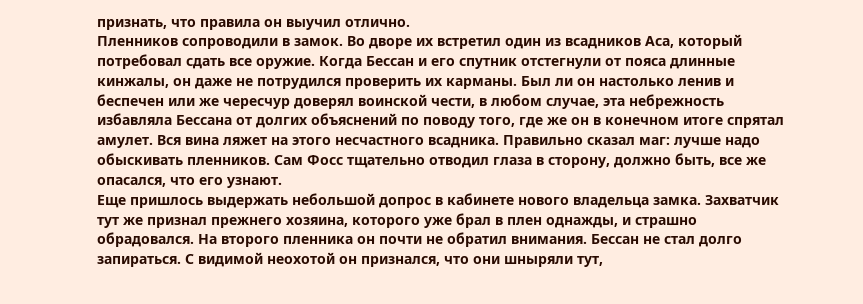признать, что правила он выучил отлично.
Пленников сопроводили в замок. Во дворе их встретил один из всадников Аса, который потребовал сдать все оружие. Когда Бессан и его спутник отстегнули от пояса длинные кинжалы, он даже не потрудился проверить их карманы. Был ли он настолько ленив и беспечен или же чересчур доверял воинской чести, в любом случае, эта небрежность избавляла Бессана от долгих объяснений по поводу того, где же он в конечном итоге спрятал амулет. Вся вина ляжет на этого несчастного всадника. Правильно сказал маг: лучше надо обыскивать пленников. Сам Фосс тщательно отводил глаза в сторону, должно быть, все же опасался, что его узнают.
Еще пришлось выдержать небольшой допрос в кабинете нового владельца замка. Захватчик тут же признал прежнего хозяина, которого уже брал в плен однажды, и страшно обрадовался. На второго пленника он почти не обратил внимания. Бессан не стал долго запираться. С видимой неохотой он признался, что они шныряли тут,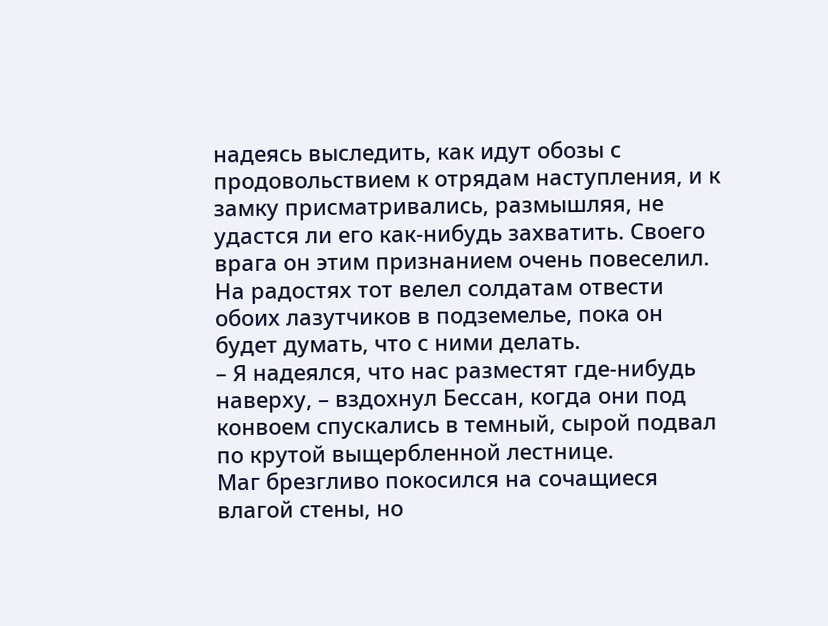надеясь выследить, как идут обозы с продовольствием к отрядам наступления, и к замку присматривались, размышляя, не удастся ли его как-нибудь захватить. Своего врага он этим признанием очень повеселил. На радостях тот велел солдатам отвести обоих лазутчиков в подземелье, пока он будет думать, что с ними делать.
– Я надеялся, что нас разместят где-нибудь наверху, – вздохнул Бессан, когда они под конвоем спускались в темный, сырой подвал по крутой выщербленной лестнице.
Маг брезгливо покосился на сочащиеся влагой стены, но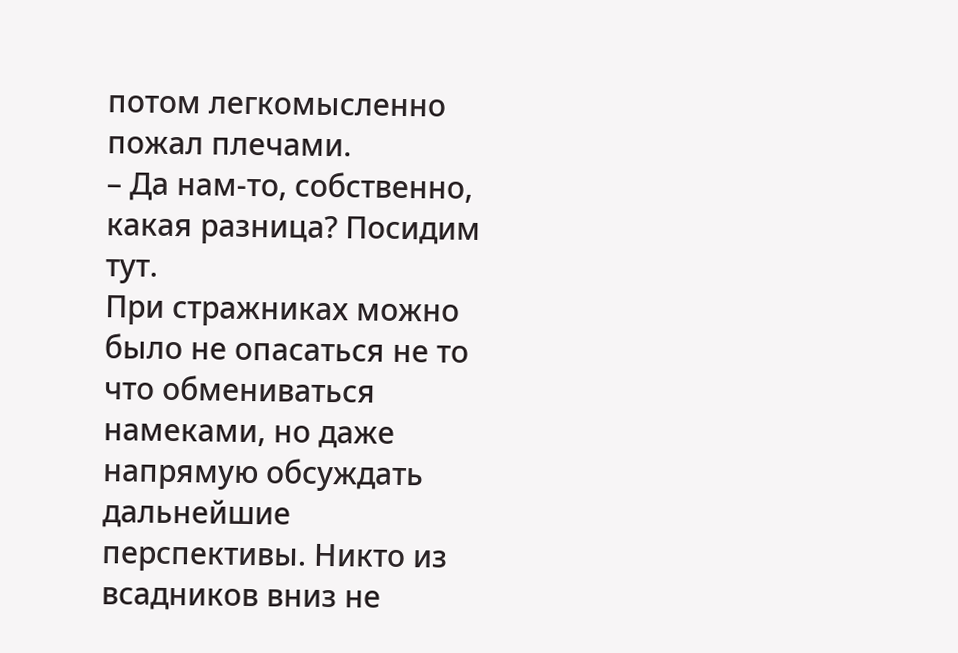потом легкомысленно пожал плечами.
– Да нам-то, собственно, какая разница? Посидим тут.
При стражниках можно было не опасаться не то что обмениваться намеками, но даже напрямую обсуждать дальнейшие перспективы. Никто из всадников вниз не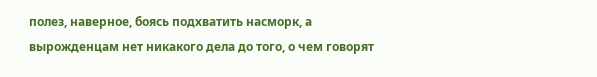полез, наверное, боясь подхватить насморк, а вырожденцам нет никакого дела до того, о чем говорят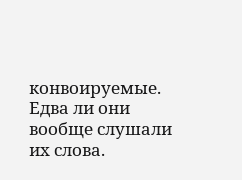конвоируемые. Едва ли они вообще слушали их слова.